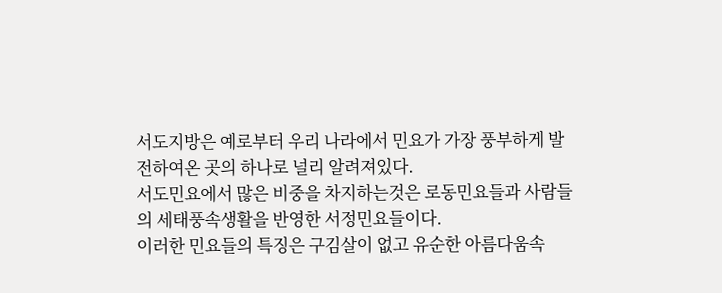서도지방은 예로부터 우리 나라에서 민요가 가장 풍부하게 발전하여온 곳의 하나로 널리 알려져있다.
서도민요에서 많은 비중을 차지하는것은 로동민요들과 사람들의 세태풍속생활을 반영한 서정민요들이다.
이러한 민요들의 특징은 구김살이 없고 유순한 아름다움속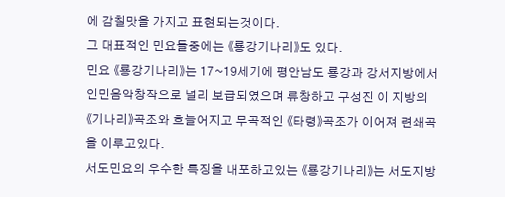에 감칠맛을 가지고 표현되는것이다.
그 대표적인 민요들중에는 《룡강기나리》도 있다.
민요 《룡강기나리》는 17~19세기에 평안남도 룡강과 강서지방에서 인민음악창작으로 널리 보급되였으며 류창하고 구성진 이 지방의 《기나리》곡조와 흐늘어지고 무곡적인 《타령》곡조가 이어져 련쇄곡을 이루고있다.
서도민요의 우수한 특징을 내포하고있는 《룡강기나리》는 서도지방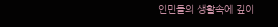인민들의 생활속에 깊이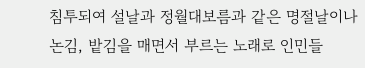침투되여 설날과 정월대보름과 같은 명절날이나 논김, 밭김을 매면서 부르는 노래로 인민들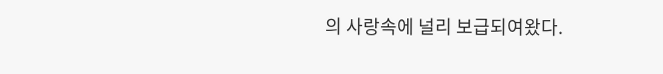의 사랑속에 널리 보급되여왔다.